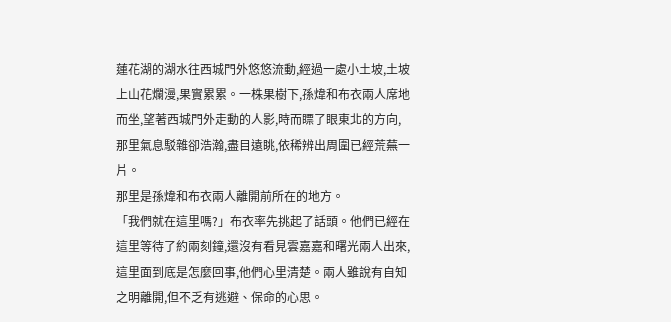蓮花湖的湖水往西城門外悠悠流動,經過一處小土坡,土坡上山花爛漫,果實累累。一株果樹下,孫煒和布衣兩人席地而坐,望著西城門外走動的人影,時而瞟了眼東北的方向,那里氣息駁雜卻浩瀚,盡目遠眺,依稀辨出周圍已經荒蕪一片。
那里是孫煒和布衣兩人離開前所在的地方。
「我們就在這里嗎?」布衣率先挑起了話頭。他們已經在這里等待了約兩刻鐘,還沒有看見雲嘉嘉和曙光兩人出來,這里面到底是怎麼回事,他們心里清楚。兩人雖說有自知之明離開,但不乏有逃避、保命的心思。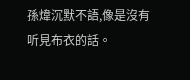孫煒沉默不語,像是沒有听見布衣的話。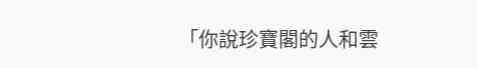「你說珍寶閣的人和雲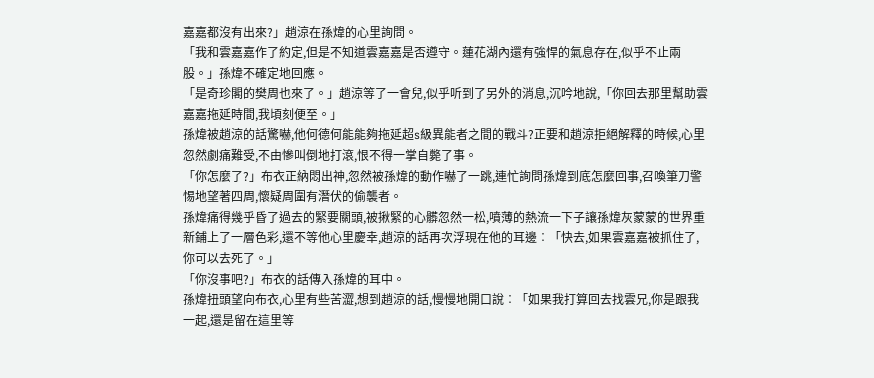嘉嘉都沒有出來?」趙涼在孫煒的心里詢問。
「我和雲嘉嘉作了約定,但是不知道雲嘉嘉是否遵守。蓮花湖內還有強悍的氣息存在,似乎不止兩股。」孫煒不確定地回應。
「是奇珍閣的樊周也來了。」趙涼等了一會兒,似乎听到了另外的消息,沉吟地說,「你回去那里幫助雲嘉嘉拖延時間,我頃刻便至。」
孫煒被趙涼的話驚嚇,他何德何能能夠拖延超s級異能者之間的戰斗?正要和趙涼拒絕解釋的時候,心里忽然劇痛難受,不由慘叫倒地打滾,恨不得一掌自斃了事。
「你怎麼了?」布衣正納悶出神,忽然被孫煒的動作嚇了一跳,連忙詢問孫煒到底怎麼回事,召喚筆刀警惕地望著四周,懷疑周圍有潛伏的偷襲者。
孫煒痛得幾乎昏了過去的緊要關頭,被揪緊的心髒忽然一松,噴薄的熱流一下子讓孫煒灰蒙蒙的世界重新鋪上了一層色彩,還不等他心里慶幸,趙涼的話再次浮現在他的耳邊︰「快去,如果雲嘉嘉被抓住了,你可以去死了。」
「你沒事吧?」布衣的話傳入孫煒的耳中。
孫煒扭頭望向布衣,心里有些苦澀,想到趙涼的話,慢慢地開口說︰「如果我打算回去找雲兄,你是跟我一起,還是留在這里等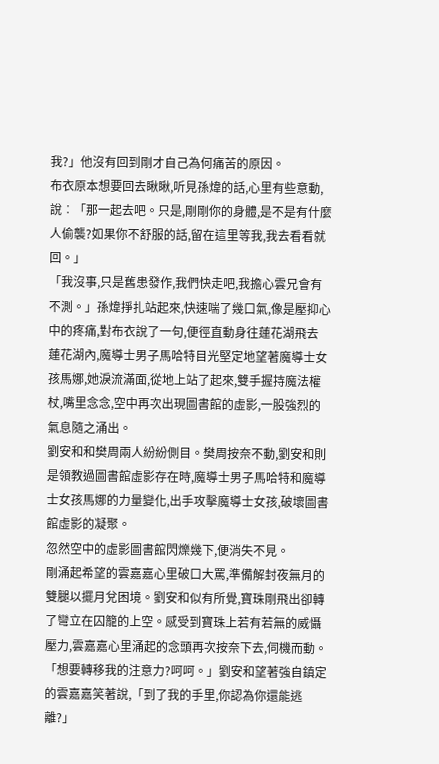我?」他沒有回到剛才自己為何痛苦的原因。
布衣原本想要回去瞅瞅,听見孫煒的話,心里有些意動,說︰「那一起去吧。只是,剛剛你的身體,是不是有什麼人偷襲?如果你不舒服的話,留在這里等我,我去看看就回。」
「我沒事,只是舊患發作,我們快走吧,我擔心雲兄會有不測。」孫煒掙扎站起來,快速喘了幾口氣,像是壓抑心中的疼痛,對布衣說了一句,便徑直動身往蓮花湖飛去
蓮花湖內,魔導士男子馬哈特目光堅定地望著魔導士女孩馬娜,她淚流滿面,從地上站了起來,雙手握持魔法權杖,嘴里念念,空中再次出現圖書館的虛影,一股強烈的氣息隨之涌出。
劉安和和樊周兩人紛紛側目。樊周按奈不動,劉安和則是領教過圖書館虛影存在時,魔導士男子馬哈特和魔導士女孩馬娜的力量變化,出手攻擊魔導士女孩,破壞圖書館虛影的凝聚。
忽然空中的虛影圖書館閃爍幾下,便消失不見。
剛涌起希望的雲嘉嘉心里破口大罵,準備解封夜無月的雙腿以擺月兌困境。劉安和似有所覺,寶珠剛飛出卻轉了彎立在囚籠的上空。感受到寶珠上若有若無的威懾壓力,雲嘉嘉心里涌起的念頭再次按奈下去,伺機而動。
「想要轉移我的注意力?呵呵。」劉安和望著強自鎮定的雲嘉嘉笑著說,「到了我的手里,你認為你還能逃離?」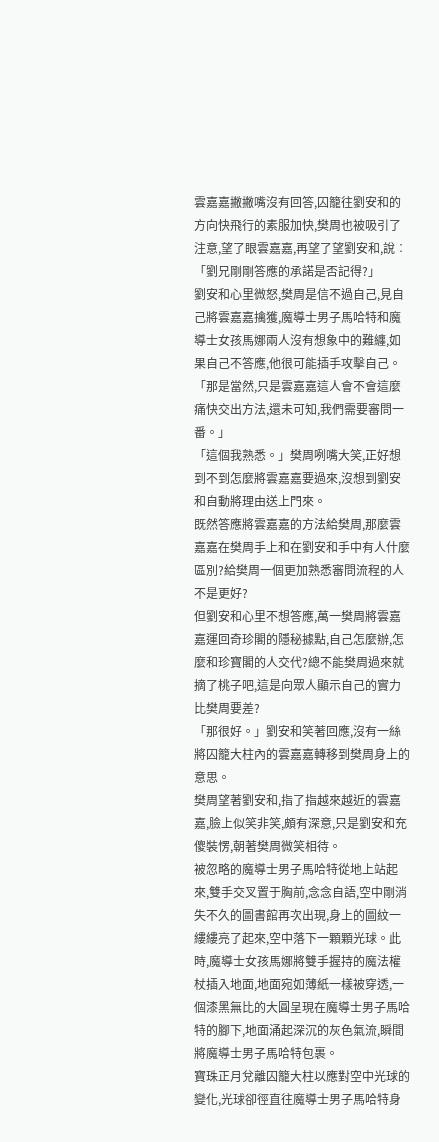雲嘉嘉撇撇嘴沒有回答,囚籠往劉安和的方向快飛行的素服加快,樊周也被吸引了注意,望了眼雲嘉嘉,再望了望劉安和,說︰「劉兄剛剛答應的承諾是否記得?」
劉安和心里微怒,樊周是信不過自己,見自己將雲嘉嘉擒獲,魔導士男子馬哈特和魔導士女孩馬娜兩人沒有想象中的難纏,如果自己不答應,他很可能插手攻擊自己。「那是當然,只是雲嘉嘉這人會不會這麼痛快交出方法,還未可知,我們需要審問一番。」
「這個我熟悉。」樊周咧嘴大笑,正好想到不到怎麼將雲嘉嘉要過來,沒想到劉安和自動將理由送上門來。
既然答應將雲嘉嘉的方法給樊周,那麼雲嘉嘉在樊周手上和在劉安和手中有人什麼區別?給樊周一個更加熟悉審問流程的人不是更好?
但劉安和心里不想答應,萬一樊周將雲嘉嘉運回奇珍閣的隱秘據點,自己怎麼辦,怎麼和珍寶閣的人交代?總不能樊周過來就摘了桃子吧,這是向眾人顯示自己的實力比樊周要差?
「那很好。」劉安和笑著回應,沒有一絲將囚籠大柱內的雲嘉嘉轉移到樊周身上的意思。
樊周望著劉安和,指了指越來越近的雲嘉嘉,臉上似笑非笑,頗有深意,只是劉安和充傻裝愣,朝著樊周微笑相待。
被忽略的魔導士男子馬哈特從地上站起來,雙手交叉置于胸前,念念自語,空中剛消失不久的圖書館再次出現,身上的圖紋一縷縷亮了起來,空中落下一顆顆光球。此時,魔導士女孩馬娜將雙手握持的魔法權杖插入地面,地面宛如薄紙一樣被穿透,一個漆黑無比的大圓呈現在魔導士男子馬哈特的腳下,地面涌起深沉的灰色氣流,瞬間將魔導士男子馬哈特包裹。
寶珠正月兌離囚籠大柱以應對空中光球的變化,光球卻徑直往魔導士男子馬哈特身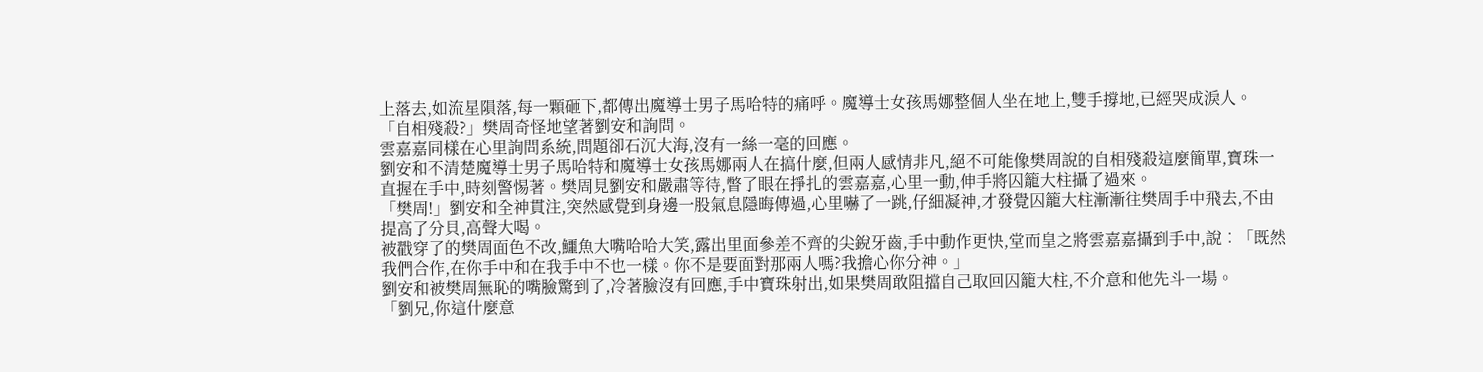上落去,如流星隕落,每一顆砸下,都傳出魔導士男子馬哈特的痛呼。魔導士女孩馬娜整個人坐在地上,雙手撐地,已經哭成淚人。
「自相殘殺?」樊周奇怪地望著劉安和詢問。
雲嘉嘉同樣在心里詢問系統,問題卻石沉大海,沒有一絲一毫的回應。
劉安和不清楚魔導士男子馬哈特和魔導士女孩馬娜兩人在搞什麼,但兩人感情非凡,絕不可能像樊周說的自相殘殺這麼簡單,寶珠一直握在手中,時刻警惕著。樊周見劉安和嚴肅等待,瞥了眼在掙扎的雲嘉嘉,心里一動,伸手將囚籠大柱攝了過來。
「樊周!」劉安和全神貫注,突然感覺到身邊一股氣息隱晦傳過,心里嚇了一跳,仔細凝神,才發覺囚籠大柱漸漸往樊周手中飛去,不由提高了分貝,高聲大喝。
被戳穿了的樊周面色不改,鱷魚大嘴哈哈大笑,露出里面參差不齊的尖銳牙齒,手中動作更快,堂而皇之將雲嘉嘉攝到手中,說︰「既然我們合作,在你手中和在我手中不也一樣。你不是要面對那兩人嗎?我擔心你分神。」
劉安和被樊周無恥的嘴臉驚到了,冷著臉沒有回應,手中寶珠射出,如果樊周敢阻擋自己取回囚籠大柱,不介意和他先斗一場。
「劉兄,你這什麼意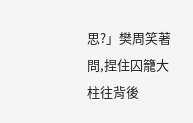思?」樊周笑著問,捏住囚籠大柱往背後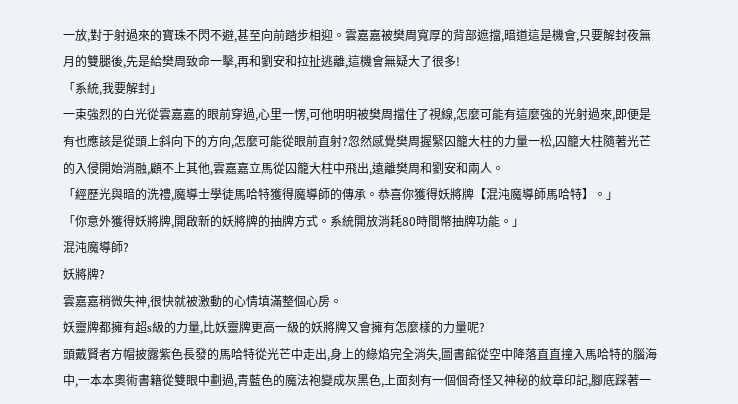一放,對于射過來的寶珠不閃不避,甚至向前踏步相迎。雲嘉嘉被樊周寬厚的背部遮擋,暗道這是機會,只要解封夜無月的雙腿後,先是給樊周致命一擊,再和劉安和拉扯逃離,這機會無疑大了很多!
「系統,我要解封」
一束強烈的白光從雲嘉嘉的眼前穿過,心里一愣,可他明明被樊周擋住了視線,怎麼可能有這麼強的光射過來,即便是有也應該是從頭上斜向下的方向,怎麼可能從眼前直射?忽然感覺樊周握緊囚籠大柱的力量一松,囚籠大柱隨著光芒的入侵開始消融,顧不上其他,雲嘉嘉立馬從囚籠大柱中飛出,遠離樊周和劉安和兩人。
「經歷光與暗的洗禮,魔導士學徒馬哈特獲得魔導師的傳承。恭喜你獲得妖將牌【混沌魔導師馬哈特】。」
「你意外獲得妖將牌,開啟新的妖將牌的抽牌方式。系統開放消耗80時間幣抽牌功能。」
混沌魔導師?
妖將牌?
雲嘉嘉稍微失神,很快就被激動的心情填滿整個心房。
妖靈牌都擁有超s級的力量,比妖靈牌更高一級的妖將牌又會擁有怎麼樣的力量呢?
頭戴賢者方帽披露紫色長發的馬哈特從光芒中走出,身上的綠焰完全消失,圖書館從空中降落直直撞入馬哈特的腦海中,一本本奧術書籍從雙眼中劃過,青藍色的魔法袍變成灰黑色,上面刻有一個個奇怪又神秘的紋章印記,腳底踩著一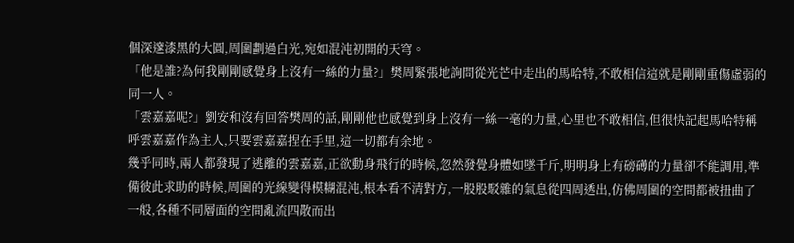個深邃漆黑的大圓,周圍劃過白光,宛如混沌初開的天穹。
「他是誰?為何我剛剛感覺身上沒有一絲的力量?」樊周緊張地詢問從光芒中走出的馬哈特,不敢相信這就是剛剛重傷虛弱的同一人。
「雲嘉嘉呢?」劉安和沒有回答樊周的話,剛剛他也感覺到身上沒有一絲一毫的力量,心里也不敢相信,但很快記起馬哈特稱呼雲嘉嘉作為主人,只要雲嘉嘉捏在手里,這一切都有余地。
幾乎同時,兩人都發現了逃離的雲嘉嘉,正欲動身飛行的時候,忽然發覺身體如墜千斤,明明身上有磅礡的力量卻不能調用,準備彼此求助的時候,周圍的光線變得模糊混沌,根本看不清對方,一股股駁雜的氣息從四周透出,仿佛周圍的空間都被扭曲了一般,各種不同層面的空間亂流四散而出